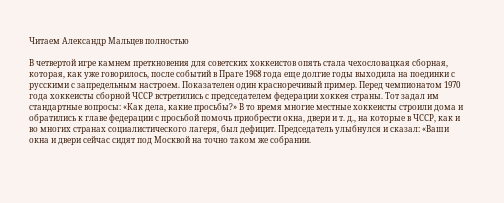Читаем Александр Мальцев полностью

В четвертой игре камнем преткновения для советских хоккеистов опять стала чехословацкая сборная, которая, как уже говорилось, после событий в Праге 1968 года еще долгие годы выходила на поединки с русскими с запредельным настроем. Показателен один красноречивый пример. Перед чемпионатом 1970 года хоккеисты сборной ЧССР встретились с председателем федерации хоккея страны. Тот задал им стандартные вопросы: «Как дела, какие просьбы?» В то время многие местные хоккеисты строили дома и обратились к главе федерации с просьбой помочь приобрести окна, двери и т. д., на которые в ЧССР, как и во многих странах социалистического лагеря, был дефицит. Председатель улыбнулся и сказал: «Ваши окна и двери сейчас сидят под Москвой на точно таком же собрании.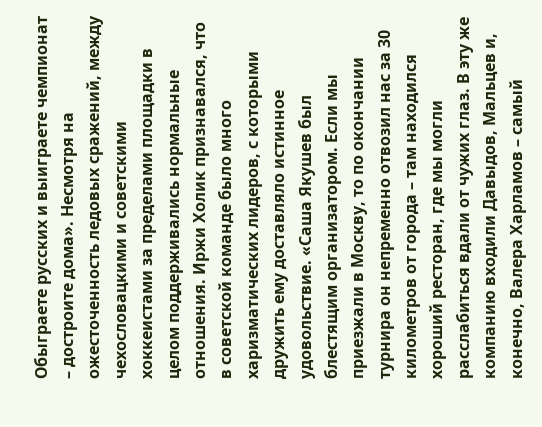Обыграете русских и выиграете чемпионат – достроите дома». Несмотря на ожесточенность ледовых сражений, между чехословацкими и советскими хоккеистами за пределами площадки в целом поддерживались нормальные отношения. Иржи Холик признавался, что в советской команде было много харизматических лидеров, с которыми дружить ему доставляло истинное удовольствие. «Саша Якушев был блестящим организатором. Если мы приезжали в Москву, то по окончании турнира он непременно отвозил нас за 30 километров от города – там находился хороший ресторан, где мы могли расслабиться вдали от чужих глаз. В эту же компанию входили Давыдов, Мальцев и, конечно, Валера Харламов – самый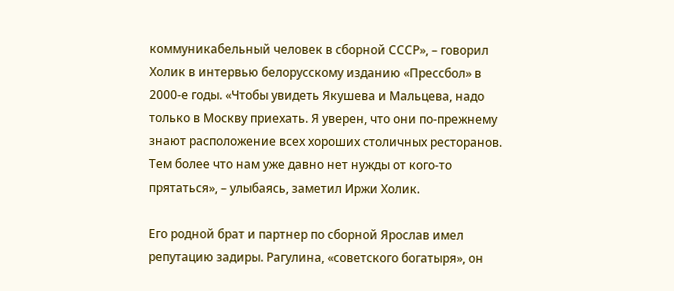коммуникабельный человек в сборной СССР», – говорил Холик в интервью белорусскому изданию «Прессбол» в 2000-е годы. «Чтобы увидеть Якушева и Мальцева, надо только в Москву приехать. Я уверен, что они по-прежнему знают расположение всех хороших столичных ресторанов. Тем более что нам уже давно нет нужды от кого-то прятаться», – улыбаясь, заметил Иржи Холик.

Его родной брат и партнер по сборной Ярослав имел репутацию задиры. Рагулина, «советского богатыря», он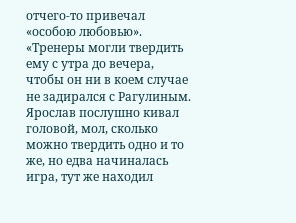отчего-то привечал «особою любовью». «Тренеры могли твердить ему с утра до вечера, чтобы он ни в коем случае не задирался с Рагулиным. Ярослав послушно кивал головой, мол, сколько можно твердить одно и то же, но едва начиналась игра, тут же находил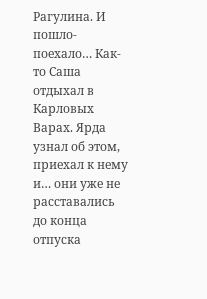Рагулина. И пошло-поехало… Как-то Саша отдыхал в Карловых Варах. Ярда узнал об этом, приехал к нему и… они уже не расставались до конца отпуска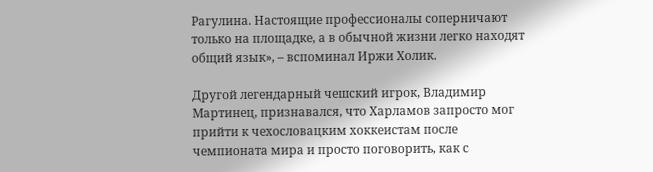Рагулина. Настоящие профессионалы соперничают только на площадке, а в обычной жизни легко находят общий язык», – вспоминал Иржи Холик.

Другой легендарный чешский игрок, Владимир Мартинец, признавался, что Харламов запросто мог прийти к чехословацким хоккеистам после чемпионата мира и просто поговорить, как с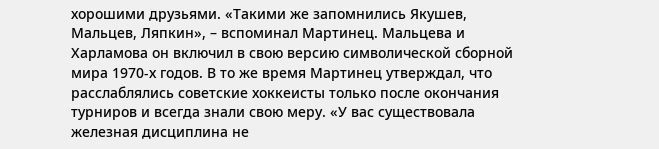хорошими друзьями. «Такими же запомнились Якушев, Мальцев, Ляпкин», – вспоминал Мартинец. Мальцева и Харламова он включил в свою версию символической сборной мира 1970-х годов. В то же время Мартинец утверждал, что расслаблялись советские хоккеисты только после окончания турниров и всегда знали свою меру. «У вас существовала железная дисциплина не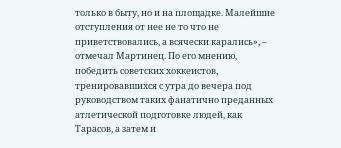только в быту, но и на площадке. Малейшие отступления от нее не то что не приветствовались, а всячески карались», – отмечал Мартинец. По его мнению, победить советских хоккеистов, тренировавшихся с утра до вечера под руководством таких фанатично преданных атлетической подготовке людей, как Тарасов, а затем и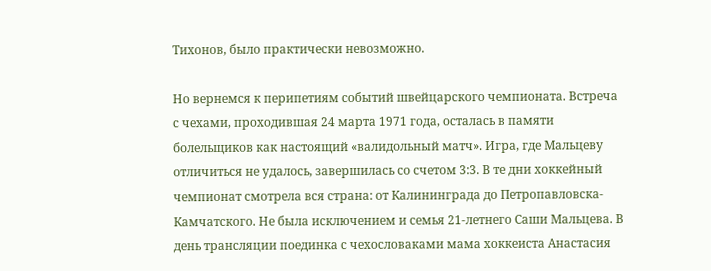Тихонов, было практически невозможно.

Но вернемся к перипетиям событий швейцарского чемпионата. Встреча с чехами, проходившая 24 марта 1971 года, осталась в памяти болельщиков как настоящий «валидольный матч». Игра, где Мальцеву отличиться не удалось, завершилась со счетом 3:3. В те дни хоккейный чемпионат смотрела вся страна: от Калининграда до Петропавловска-Камчатского. Не была исключением и семья 21-летнего Саши Мальцева. В день трансляции поединка с чехословаками мама хоккеиста Анастасия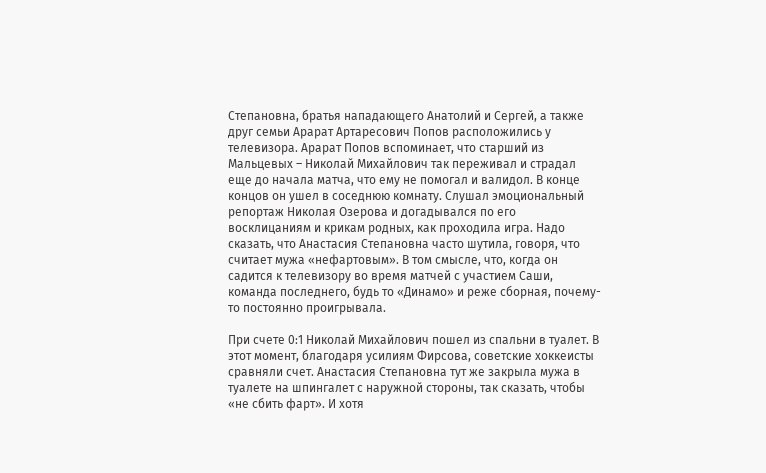Степановна, братья нападающего Анатолий и Сергей, а также друг семьи Арарат Артаресович Попов расположились у телевизора. Арарат Попов вспоминает, что старший из Мальцевых – Николай Михайлович так переживал и страдал еще до начала матча, что ему не помогал и валидол. В конце концов он ушел в соседнюю комнату. Слушал эмоциональный репортаж Николая Озерова и догадывался по его восклицаниям и крикам родных, как проходила игра. Надо сказать, что Анастасия Степановна часто шутила, говоря, что считает мужа «нефартовым». В том смысле, что, когда он садится к телевизору во время матчей с участием Саши, команда последнего, будь то «Динамо» и реже сборная, почему-то постоянно проигрывала.

При счете 0:1 Николай Михайлович пошел из спальни в туалет. В этот момент, благодаря усилиям Фирсова, советские хоккеисты сравняли счет. Анастасия Степановна тут же закрыла мужа в туалете на шпингалет с наружной стороны, так сказать, чтобы «не сбить фарт». И хотя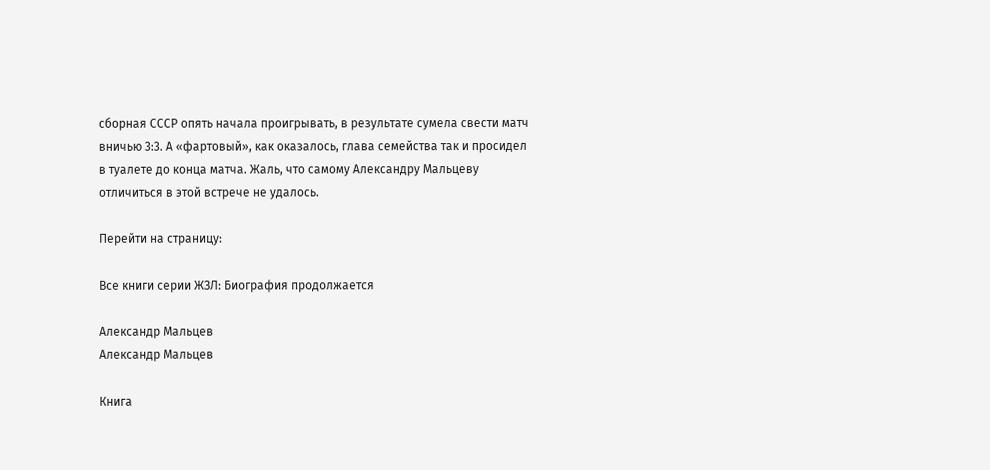сборная СССР опять начала проигрывать, в результате сумела свести матч вничью 3:3. А «фартовый», как оказалось, глава семейства так и просидел в туалете до конца матча. Жаль, что самому Александру Мальцеву отличиться в этой встрече не удалось.

Перейти на страницу:

Все книги серии ЖЗЛ: Биография продолжается

Александр Мальцев
Александр Мальцев

Книга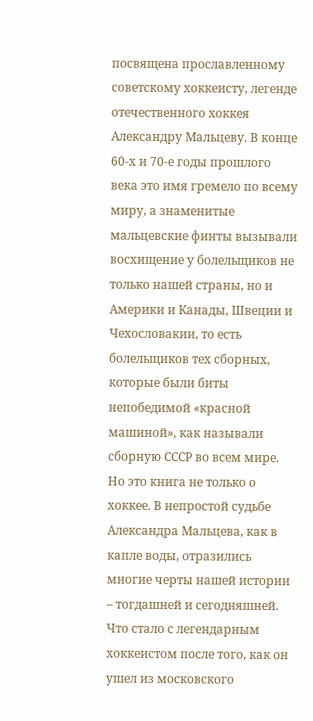посвящена прославленному советскому хоккеисту, легенде отечественного хоккея Александру Мальцеву. В конце 60-х и 70-е годы прошлого века это имя гремело по всему миру, а знаменитые мальцевские финты вызывали восхищение у болельщиков не только нашей страны, но и Америки и Канады, Швеции и Чехословакии, то есть болельщиков тех сборных, которые были биты непобедимой «красной машиной», как называли сборную СССР во всем мире. Но это книга не только о хоккее. В непростой судьбе Александра Мальцева, как в капле воды, отразились многие черты нашей истории – тогдашней и сегодняшней. Что стало с легендарным хоккеистом после того, как он ушел из московского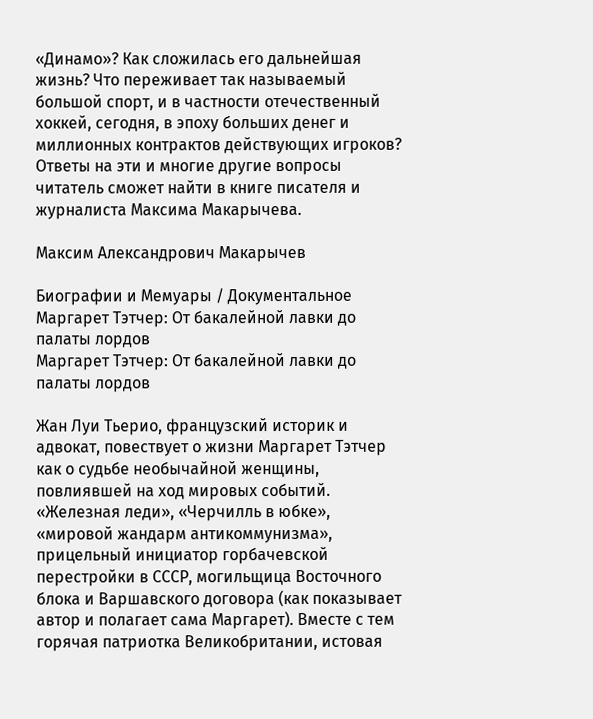«Динамо»? Как сложилась его дальнейшая жизнь? Что переживает так называемый большой спорт, и в частности отечественный хоккей, сегодня, в эпоху больших денег и миллионных контрактов действующих игроков? Ответы на эти и многие другие вопросы читатель сможет найти в книге писателя и журналиста Максима Макарычева.

Максим Александрович Макарычев

Биографии и Мемуары / Документальное
Маргарет Тэтчер: От бакалейной лавки до палаты лордов
Маргарет Тэтчер: От бакалейной лавки до палаты лордов

Жан Луи Тьерио, французский историк и адвокат, повествует о жизни Маргарет Тэтчер как о судьбе необычайной женщины, повлиявшей на ход мировых событий. «Железная леди», «Черчилль в юбке», «мировой жандарм антикоммунизма», прицельный инициатор горбачевской перестройки в СССР, могильщица Восточного блока и Варшавского договора (как показывает автор и полагает сама Маргарет). Вместе с тем горячая патриотка Великобритании, истовая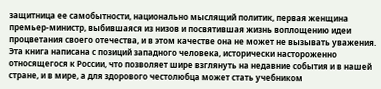защитница ее самобытности, национально мыслящий политик, первая женщина премьер-министр, выбившаяся из низов и посвятившая жизнь воплощению идеи процветания своего отечества, и в этом качестве она не может не вызывать уважения. Эта книга написана с позиций западного человека, исторически настороженно относящегося к России, что позволяет шире взглянуть на недавние события и в нашей стране, и в мире, а для здорового честолюбца может стать учебником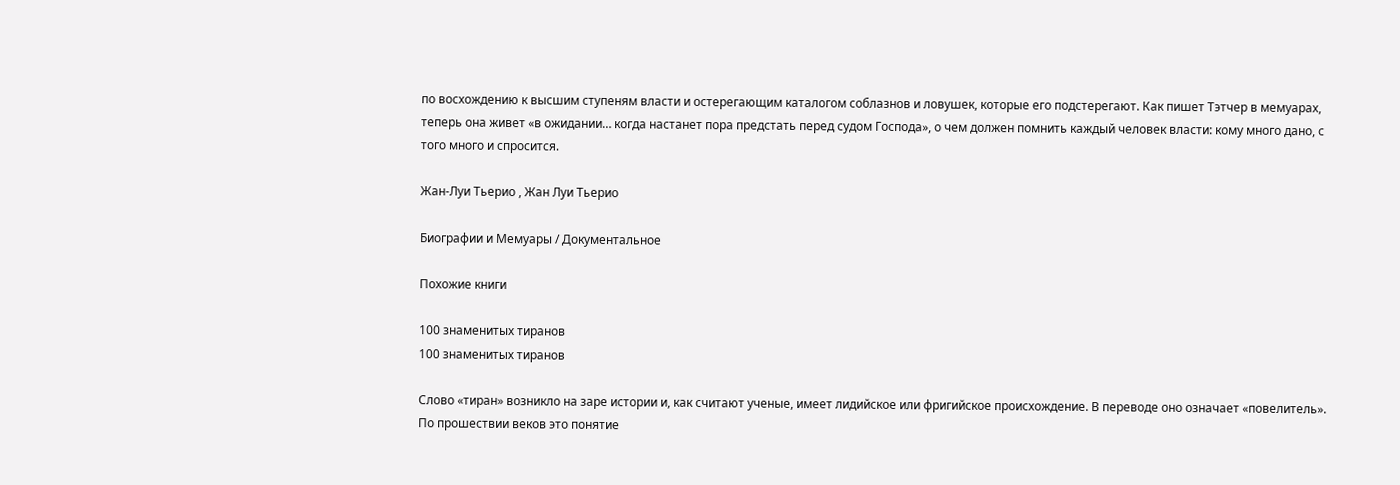по восхождению к высшим ступеням власти и остерегающим каталогом соблазнов и ловушек, которые его подстерегают. Как пишет Тэтчер в мемуарах, теперь она живет «в ожидании… когда настанет пора предстать перед судом Господа», о чем должен помнить каждый человек власти: кому много дано, с того много и спросится.

Жан-Луи Тьерио , Жан Луи Тьерио

Биографии и Мемуары / Документальное

Похожие книги

100 знаменитых тиранов
100 знаменитых тиранов

Слово «тиран» возникло на заре истории и, как считают ученые, имеет лидийское или фригийское происхождение. В переводе оно означает «повелитель». По прошествии веков это понятие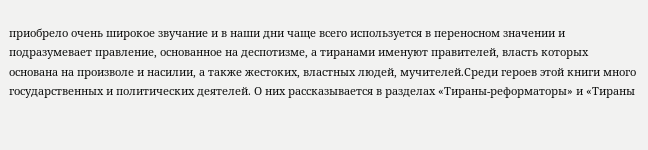приобрело очень широкое звучание и в наши дни чаще всего используется в переносном значении и подразумевает правление, основанное на деспотизме, а тиранами именуют правителей, власть которых основана на произволе и насилии, а также жестоких, властных людей, мучителей.Среди героев этой книги много государственных и политических деятелей. О них рассказывается в разделах «Тираны-реформаторы» и «Тираны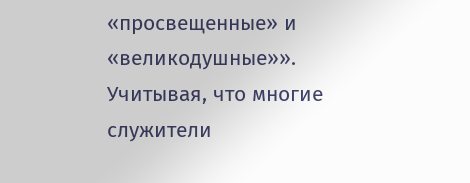«просвещенные» и «великодушные»». Учитывая, что многие служители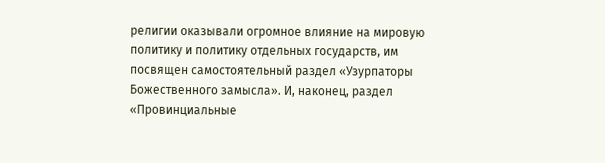религии оказывали огромное влияние на мировую политику и политику отдельных государств, им посвящен самостоятельный раздел «Узурпаторы Божественного замысла». И, наконец, раздел «Провинциальные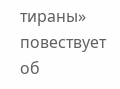тираны» повествует об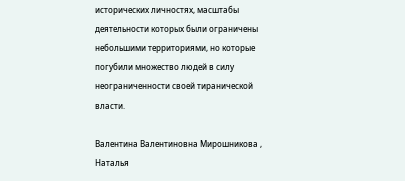исторических личностях, масштабы деятельности которых были ограничены небольшими территориями, но которые погубили множество людей в силу неограниченности своей тиранической власти.

Валентина Валентиновна Мирошникова , Наталья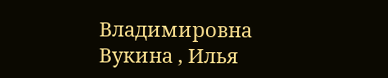Владимировна Вукина , Илья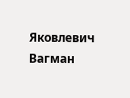Яковлевич Вагман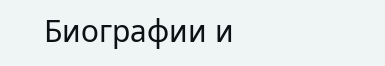Биографии и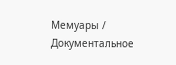Мемуары / Документальное